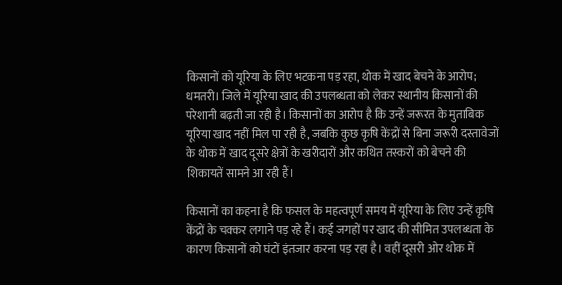किसानों को यूरिया के लिए भटकना पड़ रहा, थोक में खाद बेचने के आरोप;
धमतरी। जिले में यूरिया खाद की उपलब्धता को लेकर स्थानीय किसानों की परेशानी बढ़ती जा रही है। किसानों का आरोप है कि उन्हें जरूरत के मुताबिक यूरिया खाद नहीं मिल पा रही है, जबकि कुछ कृषि केंद्रों से बिना जरूरी दस्तावेजों के थोक में खाद दूसरे क्षेत्रों के खरीदारों और कथित तस्करों को बेचने की शिकायतें सामने आ रही हैं।

किसानों का कहना है कि फसल के महत्वपूर्ण समय में यूरिया के लिए उन्हें कृषि केंद्रों के चक्कर लगाने पड़ रहे हैं। कई जगहों पर खाद की सीमित उपलब्धता के कारण किसानों को घंटों इंतजार करना पड़ रहा है। वहीं दूसरी ओर थोक में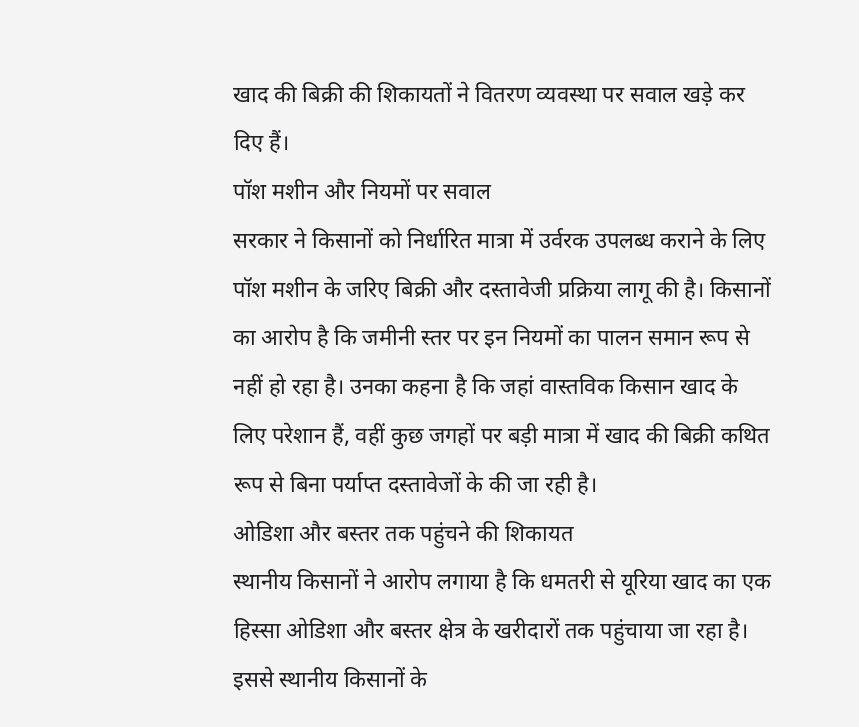खाद की बिक्री की शिकायतों ने वितरण व्यवस्था पर सवाल खड़े कर दिए हैं।
पॉश मशीन और नियमों पर सवाल
सरकार ने किसानों को निर्धारित मात्रा में उर्वरक उपलब्ध कराने के लिए पॉश मशीन के जरिए बिक्री और दस्तावेजी प्रक्रिया लागू की है। किसानों का आरोप है कि जमीनी स्तर पर इन नियमों का पालन समान रूप से नहीं हो रहा है। उनका कहना है कि जहां वास्तविक किसान खाद के लिए परेशान हैं, वहीं कुछ जगहों पर बड़ी मात्रा में खाद की बिक्री कथित रूप से बिना पर्याप्त दस्तावेजों के की जा रही है।
ओडिशा और बस्तर तक पहुंचने की शिकायत
स्थानीय किसानों ने आरोप लगाया है कि धमतरी से यूरिया खाद का एक हिस्सा ओडिशा और बस्तर क्षेत्र के खरीदारों तक पहुंचाया जा रहा है। इससे स्थानीय किसानों के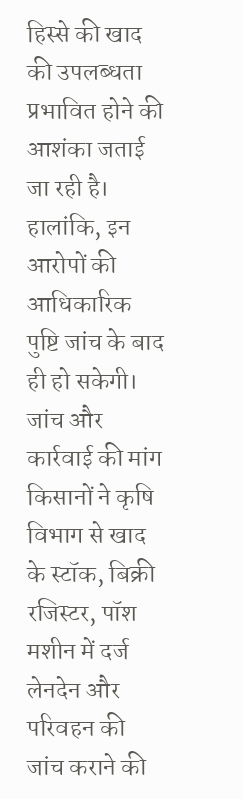हिस्से की खाद की उपलब्धता प्रभावित होने की आशंका जताई जा रही है। हालांकि, इन आरोपों की आधिकारिक पुष्टि जांच के बाद ही हो सकेगी।
जांच और कार्रवाई की मांग
किसानों ने कृषि विभाग से खाद के स्टॉक, बिक्री रजिस्टर, पॉश मशीन में दर्ज लेनदेन और परिवहन की जांच कराने की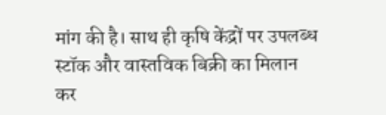मांग की है। साथ ही कृषि केंद्रों पर उपलब्ध स्टॉक और वास्तविक बिक्री का मिलान कर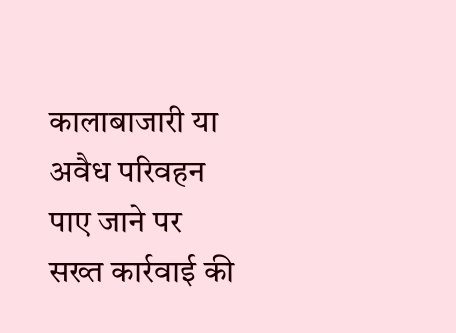कालाबाजारी या अवैध परिवहन पाए जाने पर सख्त कार्रवाई की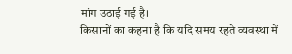मांग उठाई गई है।
किसानों का कहना है कि यदि समय रहते व्यवस्था में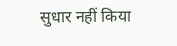सुधार नहीं किया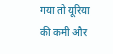गया तो यूरिया की कमी और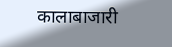कालाबाजारी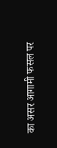का असर आगामी फसल पर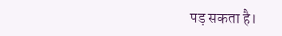पड़ सकता है।